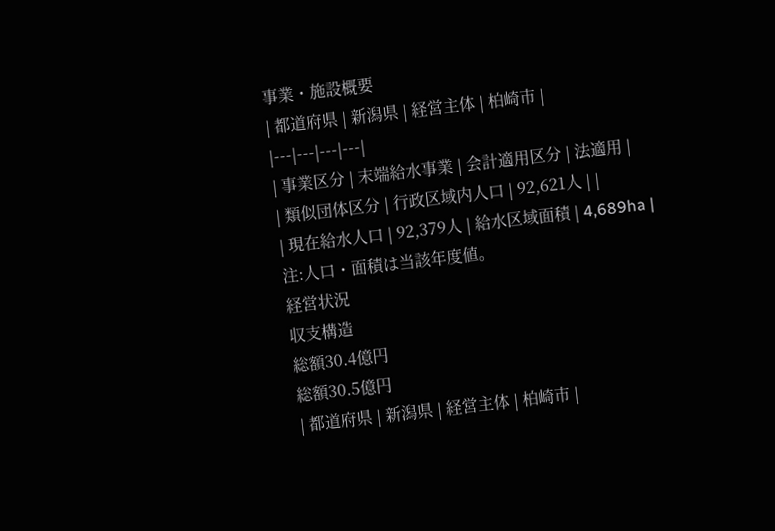事業・施設概要
| 都道府県 | 新潟県 | 経営主体 | 柏崎市 |
|---|---|---|---|
| 事業区分 | 末端給水事業 | 会計適用区分 | 法適用 |
| 類似団体区分 | 行政区域内人口 | 92,621人 | |
| 現在給水人口 | 92,379人 | 給水区域面積 | 4,689ha |
注:人口・面積は当該年度値。
経営状況
収支構造
総額30.4億円
総額30.5億円
| 都道府県 | 新潟県 | 経営主体 | 柏崎市 |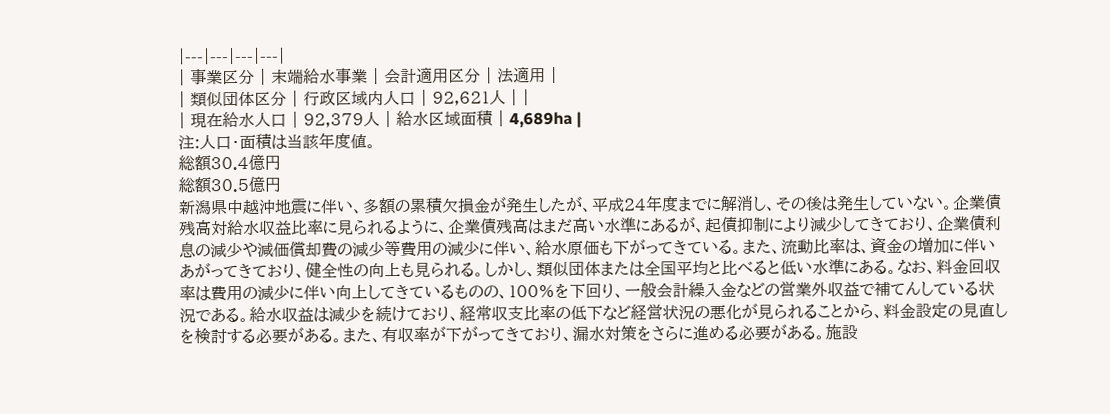|---|---|---|---|
| 事業区分 | 末端給水事業 | 会計適用区分 | 法適用 |
| 類似団体区分 | 行政区域内人口 | 92,621人 | |
| 現在給水人口 | 92,379人 | 給水区域面積 | 4,689ha |
注:人口・面積は当該年度値。
総額30.4億円
総額30.5億円
新潟県中越沖地震に伴い、多額の累積欠損金が発生したが、平成24年度までに解消し、その後は発生していない。企業債残高対給水収益比率に見られるように、企業債残高はまだ高い水準にあるが、起債抑制により減少してきており、企業債利息の減少や減価償却費の減少等費用の減少に伴い、給水原価も下がってきている。また、流動比率は、資金の増加に伴いあがってきており、健全性の向上も見られる。しかし、類似団体または全国平均と比べると低い水準にある。なお、料金回収率は費用の減少に伴い向上してきているものの、100%を下回り、一般会計繰入金などの営業外収益で補てんしている状況である。給水収益は減少を続けており、経常収支比率の低下など経営状況の悪化が見られることから、料金設定の見直しを検討する必要がある。また、有収率が下がってきており、漏水対策をさらに進める必要がある。施設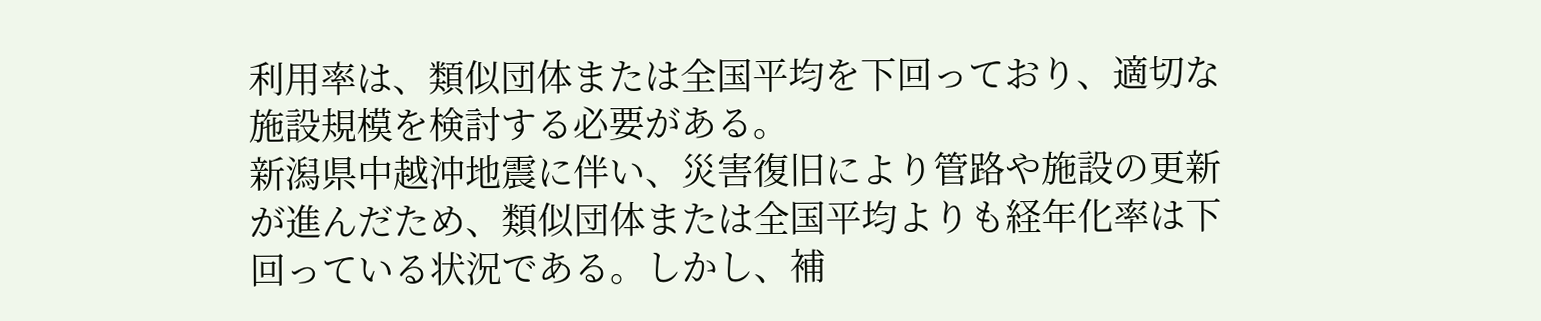利用率は、類似団体または全国平均を下回っており、適切な施設規模を検討する必要がある。
新潟県中越沖地震に伴い、災害復旧により管路や施設の更新が進んだため、類似団体または全国平均よりも経年化率は下回っている状況である。しかし、補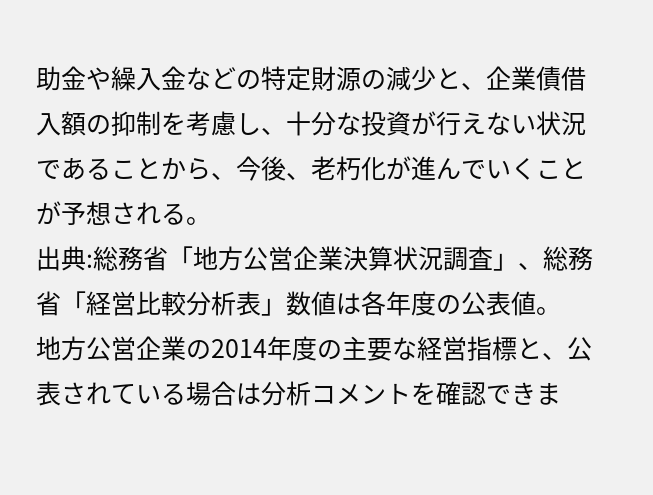助金や繰入金などの特定財源の減少と、企業債借入額の抑制を考慮し、十分な投資が行えない状況であることから、今後、老朽化が進んでいくことが予想される。
出典:総務省「地方公営企業決算状況調査」、総務省「経営比較分析表」数値は各年度の公表値。
地方公営企業の2014年度の主要な経営指標と、公表されている場合は分析コメントを確認できま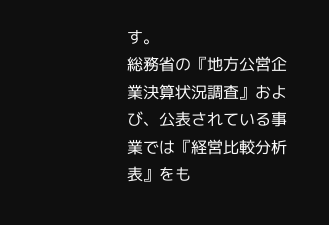す。
総務省の『地方公営企業決算状況調査』および、公表されている事業では『経営比較分析表』をも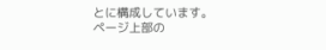とに構成しています。
ページ上部の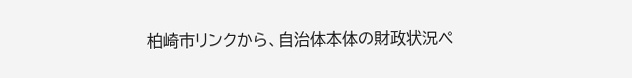柏崎市リンクから、自治体本体の財政状況ペ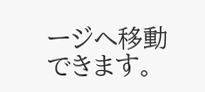ージへ移動できます。